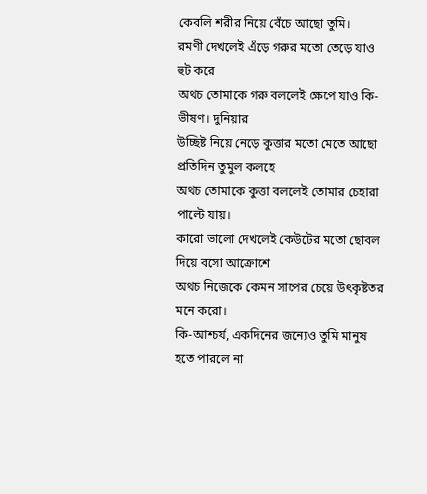কেবলি শরীর নিয়ে বেঁচে আছো তুমি।
রমণী দেখলেই এঁড়ে গরুর মতো তেড়ে যাও হুট করে
অথচ তোমাকে গরু বললেই ক্ষেপে যাও কি-ভীষণ। দুনিয়ার
উচ্ছিষ্ট নিয়ে নেড়ে কুত্তার মতো মেতে আছো প্রতিদিন তুমুল কলহে
অথচ তোমাকে কুত্তা বললেই তোমার চেহারা পাল্টে যায়।
কারো ভালো দেখলেই কেউটের মতো ছোবল দিয়ে বসো আক্রোশে
অথচ নিজেকে কেমন সাপের চেয়ে উৎকৃষ্টতর মনে করো।
কি-আশ্চর্য, একদিনের জন্যেও তুমি মানুষ হতে পারলে না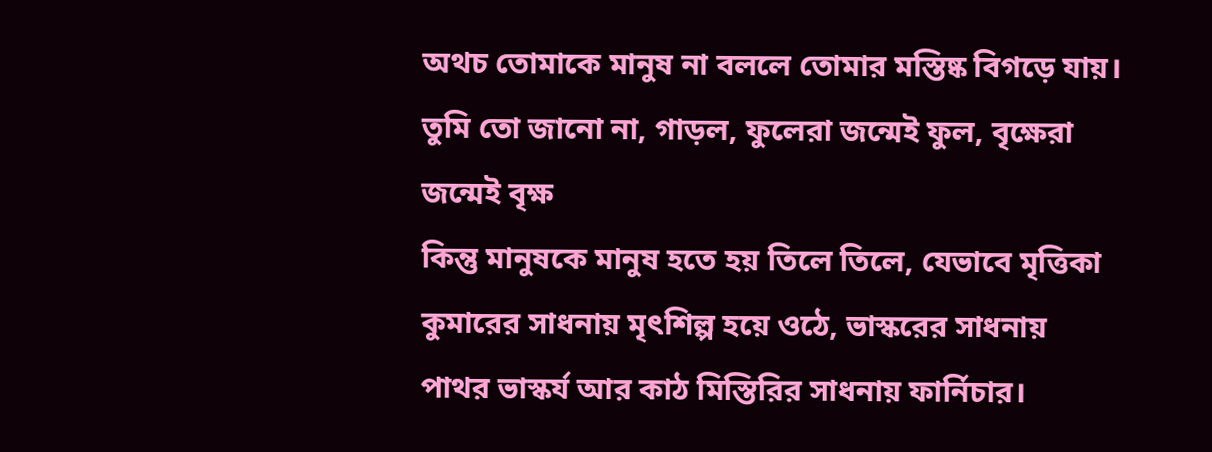অথচ তোমাকে মানুষ না বললে তোমার মস্তিষ্ক বিগড়ে যায়।
তুমি তো জানো না, গাড়ল, ফুলেরা জন্মেই ফুল, বৃক্ষেরা জন্মেই বৃক্ষ
কিন্তু মানুষকে মানুষ হতে হয় তিলে তিলে, যেভাবে মৃত্তিকা
কুমারের সাধনায় মৃৎশিল্প হয়ে ওঠে, ভাস্করের সাধনায়
পাথর ভাস্কর্য আর কাঠ মিস্তিরির সাধনায় ফার্নিচার।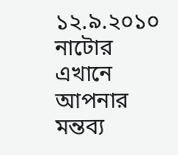১২.৯.২০১০ নাটোর
এখানে আপনার মন্তব্য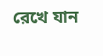রেখে যান